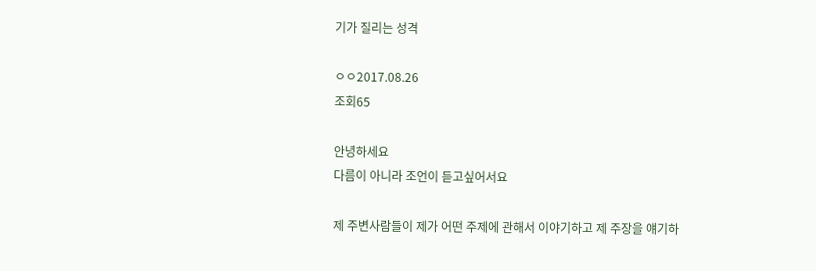기가 질리는 성격

ㅇㅇ2017.08.26
조회65

안녕하세요
다름이 아니라 조언이 듣고싶어서요

제 주변사람들이 제가 어떤 주제에 관해서 이야기하고 제 주장을 얘기하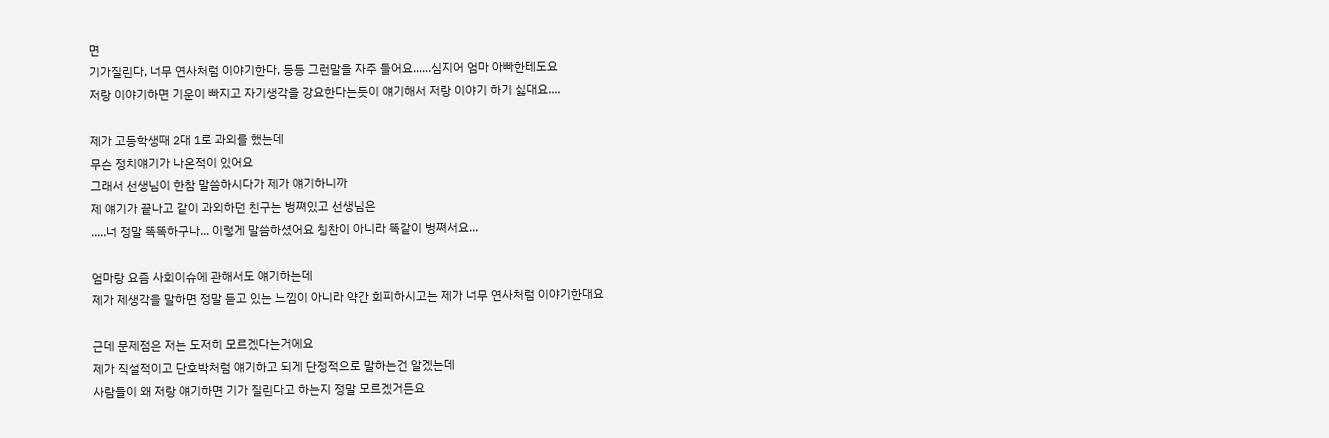면
기가질린다, 너무 연사처럼 이야기한다, 등등 그런말을 자주 들어요......심지어 엄마 아빠한테도요
저랑 이야기하면 기운이 빠지고 자기생각을 강요한다는듯이 얘기해서 저랑 이야기 하기 싫대요....

제가 고등학생때 2대 1로 과외를 했는데
무슨 정치얘기가 나온적이 있어요
그래서 선생님이 한참 말씀하시다가 제가 얘기하니까
제 얘기가 끝나고 같이 과외하던 친구는 벙쪄있고 선생님은
.....너 정말 똑똑하구나... 이렇게 말씀하셨어요 칭찬이 아니라 똑같이 벙쪄서요...

엄마랑 요즘 사회이슈에 관해서도 얘기하는데
제가 제생각을 말하면 정말 듣고 있는 느낌이 아니라 약간 회피하시고는 제가 너무 연사처럼 이야기한대요

근데 문제점은 저는 도저히 모르겠다는거에요
제가 직설적이고 단호박처럼 얘기하고 되게 단정적으로 말하는건 알겠는데
사람들이 왜 저랑 얘기하면 기가 질린다고 하는지 정말 모르겠거든요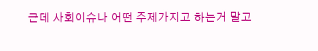근데 사회이슈나 어떤 주제가지고 하는거 말고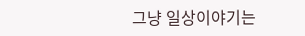그냥 일상이야기는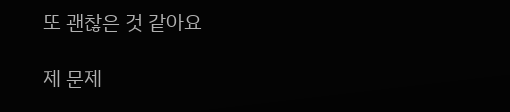또 괜찮은 것 같아요

제 문제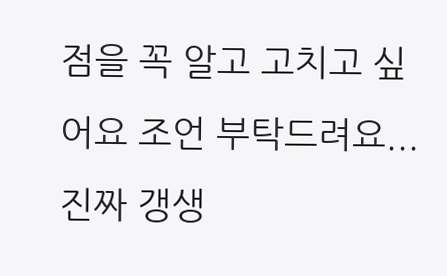점을 꼭 알고 고치고 싶어요 조언 부탁드려요... 진짜 갱생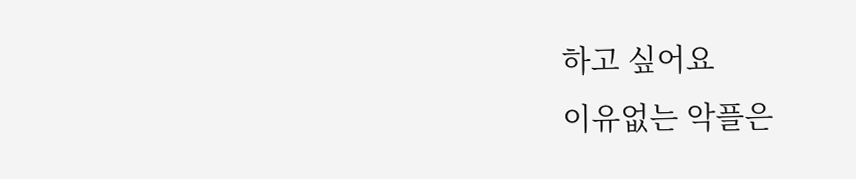하고 싶어요
이유없는 악플은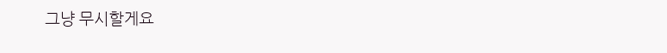그냥 무시할게요